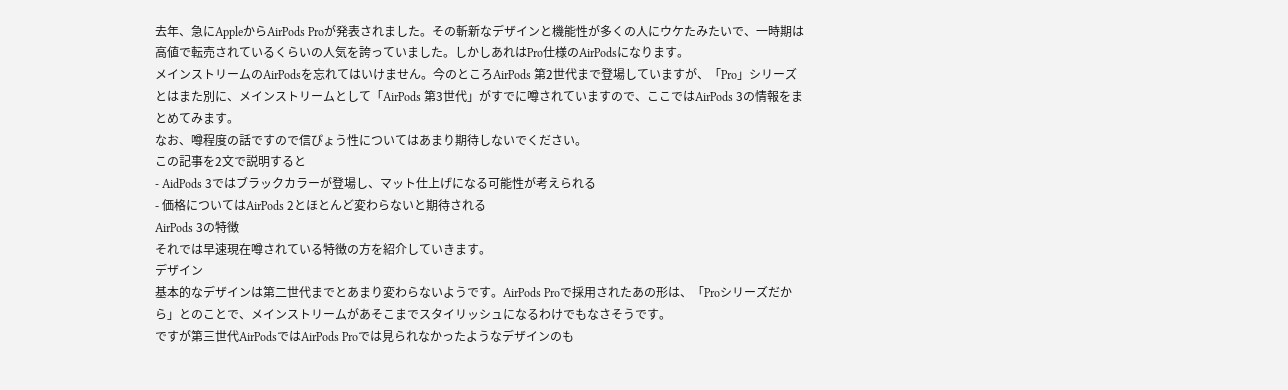去年、急にAppleからAirPods Proが発表されました。その斬新なデザインと機能性が多くの人にウケたみたいで、一時期は高値で転売されているくらいの人気を誇っていました。しかしあれはPro仕様のAirPodsになります。
メインストリームのAirPodsを忘れてはいけません。今のところAirPods 第2世代まで登場していますが、「Pro」シリーズとはまた別に、メインストリームとして「AirPods 第3世代」がすでに噂されていますので、ここではAirPods 3の情報をまとめてみます。
なお、噂程度の話ですので信ぴょう性についてはあまり期待しないでください。
この記事を2文で説明すると
- AidPods 3ではブラックカラーが登場し、マット仕上げになる可能性が考えられる
- 価格についてはAirPods 2とほとんど変わらないと期待される
AirPods 3の特徴
それでは早速現在噂されている特徴の方を紹介していきます。
デザイン
基本的なデザインは第二世代までとあまり変わらないようです。AirPods Proで採用されたあの形は、「Proシリーズだから」とのことで、メインストリームがあそこまでスタイリッシュになるわけでもなさそうです。
ですが第三世代AirPodsではAirPods Proでは見られなかったようなデザインのも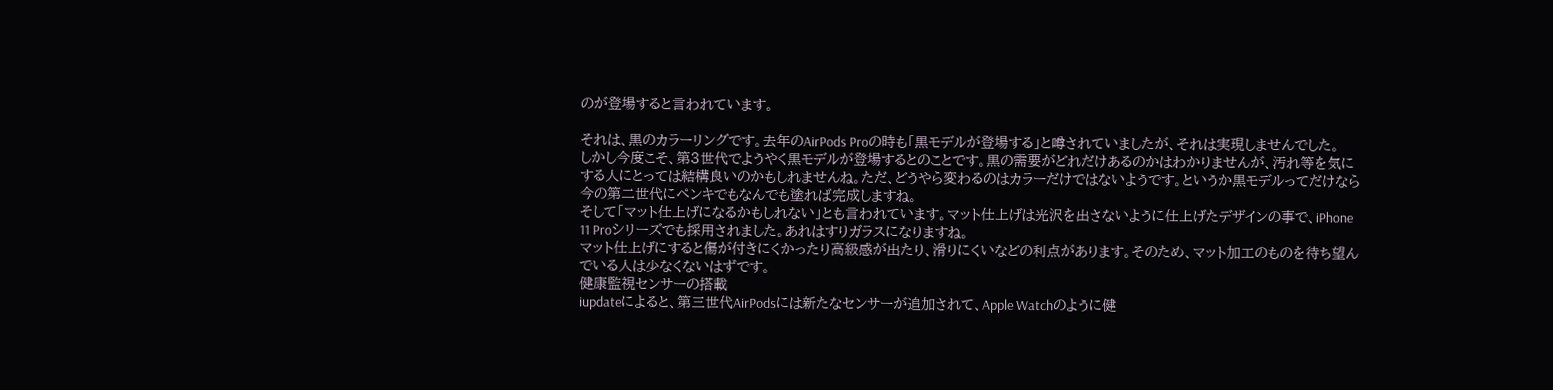のが登場すると言われています。

それは、黒のカラーリングです。去年のAirPods Proの時も「黒モデルが登場する」と噂されていましたが、それは実現しませんでした。
しかし今度こそ、第3世代でようやく黒モデルが登場するとのことです。黒の需要がどれだけあるのかはわかりませんが、汚れ等を気にする人にとっては結構良いのかもしれませんね。ただ、どうやら変わるのはカラーだけではないようです。というか黒モデルってだけなら今の第二世代にペンキでもなんでも塗れば完成しますね。
そして「マット仕上げになるかもしれない」とも言われています。マット仕上げは光沢を出さないように仕上げたデザインの事で、iPhone 11 Proシリーズでも採用されました。あれはすりガラスになりますね。
マット仕上げにすると傷が付きにくかったり高級感が出たり、滑りにくいなどの利点があります。そのため、マット加工のものを待ち望んでいる人は少なくないはずです。
健康監視センサーの搭載
iupdateによると、第三世代AirPodsには新たなセンサーが追加されて、Apple Watchのように健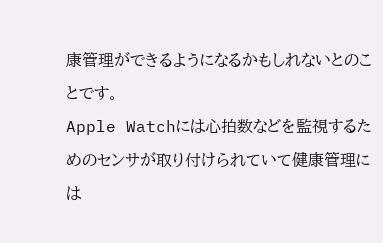康管理ができるようになるかもしれないとのことです。
Apple Watchには心拍数などを監視するためのセンサが取り付けられていて健康管理には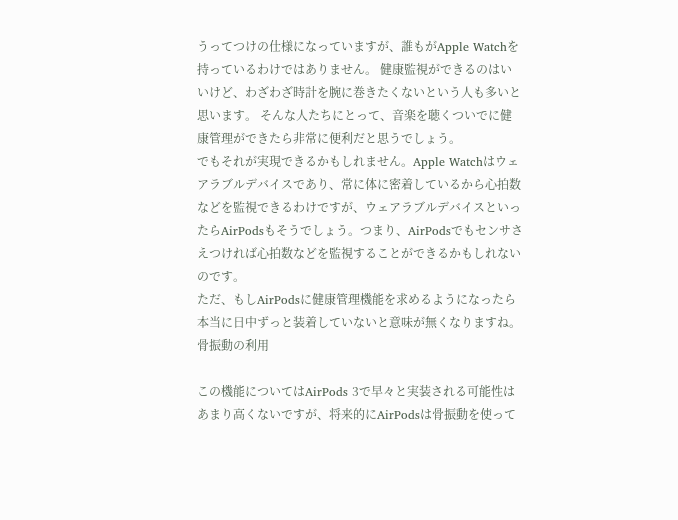うってつけの仕様になっていますが、誰もがApple Watchを持っているわけではありません。 健康監視ができるのはいいけど、わざわざ時計を腕に巻きたくないという人も多いと思います。 そんな人たちにとって、音楽を聴くついでに健康管理ができたら非常に便利だと思うでしょう。
でもそれが実現できるかもしれません。Apple Watchはウェアラブルデバイスであり、常に体に密着しているから心拍数などを監視できるわけですが、ウェアラブルデバイスといったらAirPodsもそうでしょう。つまり、AirPodsでもセンサさえつければ心拍数などを監視することができるかもしれないのです。
ただ、もしAirPodsに健康管理機能を求めるようになったら本当に日中ずっと装着していないと意味が無くなりますね。
骨振動の利用

この機能についてはAirPods 3で早々と実装される可能性はあまり高くないですが、将来的にAirPodsは骨振動を使って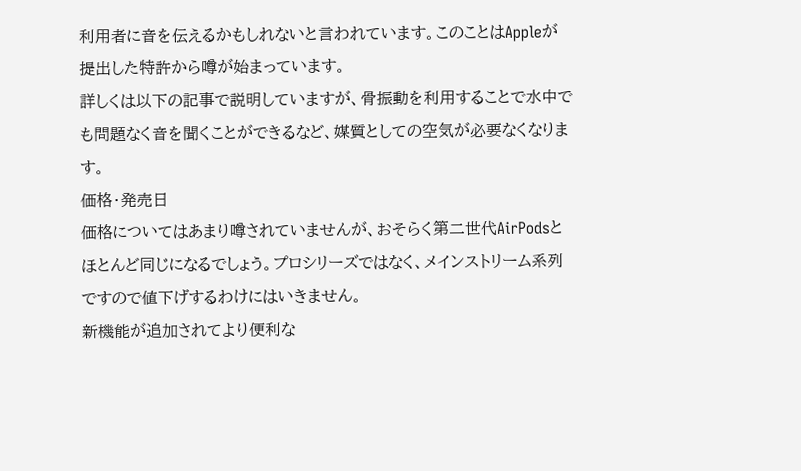利用者に音を伝えるかもしれないと言われています。このことはAppleが提出した特許から噂が始まっています。
詳しくは以下の記事で説明していますが、骨振動を利用することで水中でも問題なく音を聞くことができるなど、媒質としての空気が必要なくなります。
価格・発売日
価格についてはあまり噂されていませんが、おそらく第二世代AirPodsとほとんど同じになるでしょう。プロシリーズではなく、メインストリーム系列ですので値下げするわけにはいきません。
新機能が追加されてより便利な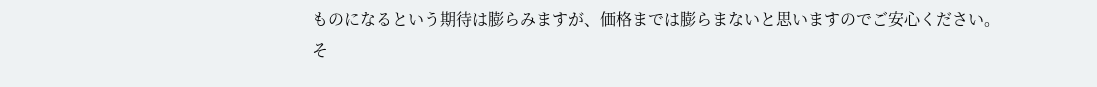ものになるという期待は膨らみますが、価格までは膨らまないと思いますのでご安心ください。
そ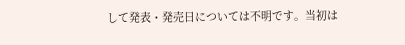して発表・発売日については不明です。当初は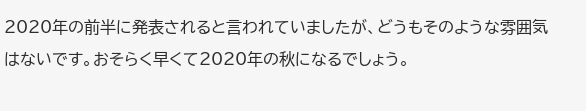2020年の前半に発表されると言われていましたが、どうもそのような雰囲気はないです。おそらく早くて2020年の秋になるでしょう。